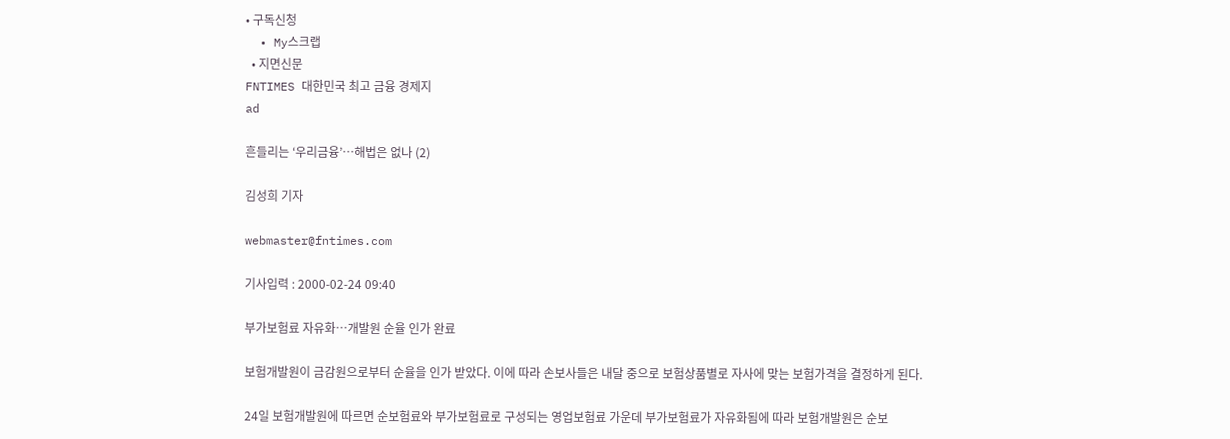• 구독신청
  • My스크랩
  • 지면신문
FNTIMES 대한민국 최고 금융 경제지
ad

흔들리는 ‘우리금융’…해법은 없나 (2)

김성희 기자

webmaster@fntimes.com

기사입력 : 2000-02-24 09:40

부가보험료 자유화…개발원 순율 인가 완료

보험개발원이 금감원으로부터 순율을 인가 받았다. 이에 따라 손보사들은 내달 중으로 보험상품별로 자사에 맞는 보험가격을 결정하게 된다.

24일 보험개발원에 따르면 순보험료와 부가보험료로 구성되는 영업보험료 가운데 부가보험료가 자유화됨에 따라 보험개발원은 순보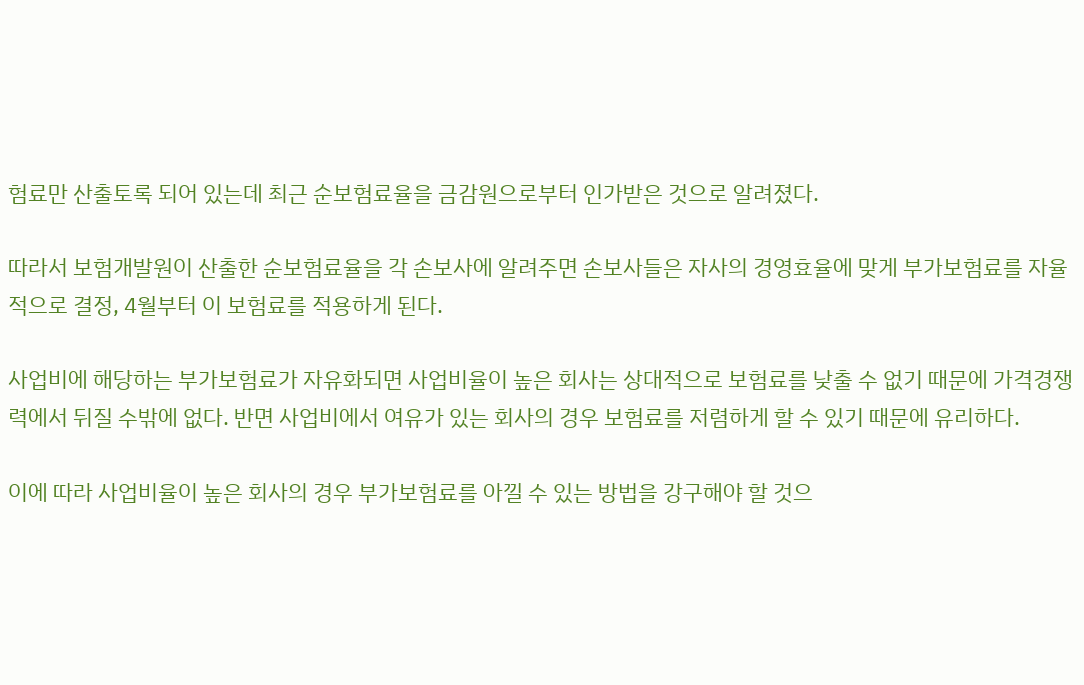험료만 산출토록 되어 있는데 최근 순보험료율을 금감원으로부터 인가받은 것으로 알려졌다.

따라서 보험개발원이 산출한 순보험료율을 각 손보사에 알려주면 손보사들은 자사의 경영효율에 맞게 부가보험료를 자율적으로 결정, 4월부터 이 보험료를 적용하게 된다.

사업비에 해당하는 부가보험료가 자유화되면 사업비율이 높은 회사는 상대적으로 보험료를 낮출 수 없기 때문에 가격경쟁력에서 뒤질 수밖에 없다. 반면 사업비에서 여유가 있는 회사의 경우 보험료를 저렴하게 할 수 있기 때문에 유리하다.

이에 따라 사업비율이 높은 회사의 경우 부가보험료를 아낄 수 있는 방법을 강구해야 할 것으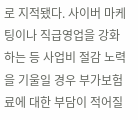로 지적됐다. 사이버 마케팅이나 직급영업을 강화하는 등 사업비 절감 노력을 기울일 경우 부가보험료에 대한 부담이 적어질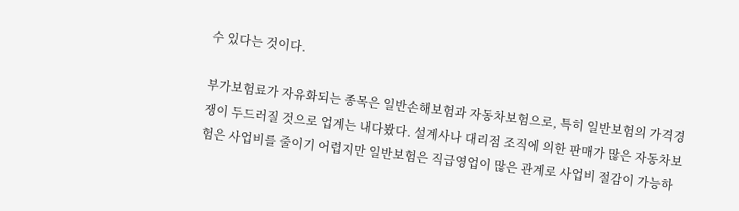수 있다는 것이다.

부가보험료가 자유화되는 종목은 일반손해보험과 자동차보험으로, 특히 일반보험의 가격경쟁이 두드러질 것으로 업계는 내다봤다. 설계사나 대리점 조직에 의한 판매가 많은 자동차보험은 사업비를 줄이기 어렵지만 일반보험은 직급영업이 많은 관계로 사업비 절감이 가능하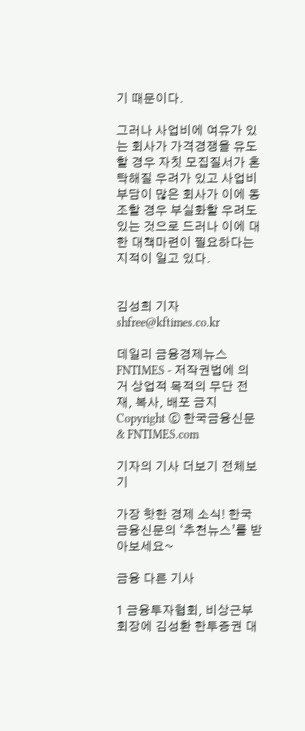기 때문이다.

그러나 사업비에 여유가 있는 회사가 가격경쟁을 유도할 경우 자칫 모집질서가 혼탁해질 우려가 있고 사업비 부담이 많은 회사가 이에 동조할 경우 부실화할 우려도 있는 것으로 드러나 이에 대한 대책마련이 필요하다는 지적이 일고 있다.


김성희 기자 shfree@kftimes.co.kr

데일리 금융경제뉴스 FNTIMES - 저작권법에 의거 상업적 목적의 무단 전재, 복사, 배포 금지
Copyright ⓒ 한국금융신문 & FNTIMES.com

기자의 기사 더보기 전체보기

가장 핫한 경제 소식! 한국금융신문의 ‘추천뉴스’를 받아보세요~

금융 다른 기사

1 금융투자협회, 비상근부회장에 김성환 한투증권 대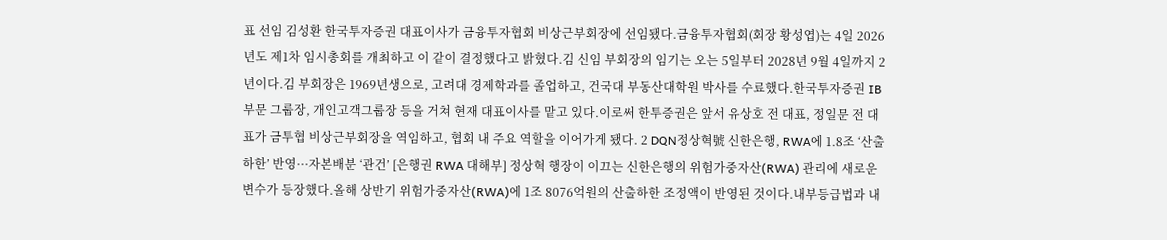표 선임 김성환 한국투자증권 대표이사가 금융투자협회 비상근부회장에 선임됐다.금융투자협회(회장 황성엽)는 4일 2026년도 제1차 임시총회를 개최하고 이 같이 결정했다고 밝혔다.김 신임 부회장의 임기는 오는 5일부터 2028년 9월 4일까지 2년이다.김 부회장은 1969년생으로, 고려대 경제학과를 졸업하고, 건국대 부동산대학원 박사를 수료했다.한국투자증권 IB부문 그룹장, 개인고객그룹장 등을 거쳐 현재 대표이사를 맡고 있다.이로써 한투증권은 앞서 유상호 전 대표, 정일문 전 대표가 금투협 비상근부회장을 역임하고, 협회 내 주요 역할을 이어가게 됐다. 2 DQN정상혁號 신한은행, RWA에 1.8조 ‘산출하한’ 반영···자본배분 ‘관건’ [은행권 RWA 대해부] 정상혁 행장이 이끄는 신한은행의 위험가중자산(RWA) 관리에 새로운 변수가 등장했다.올해 상반기 위험가중자산(RWA)에 1조 8076억원의 산출하한 조정액이 반영된 것이다.내부등급법과 내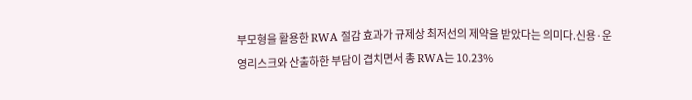부모형을 활용한 RWA 절감 효과가 규제상 최저선의 제약을 받았다는 의미다.신용·운영리스크와 산출하한 부담이 겹치면서 총 RWA는 10.23%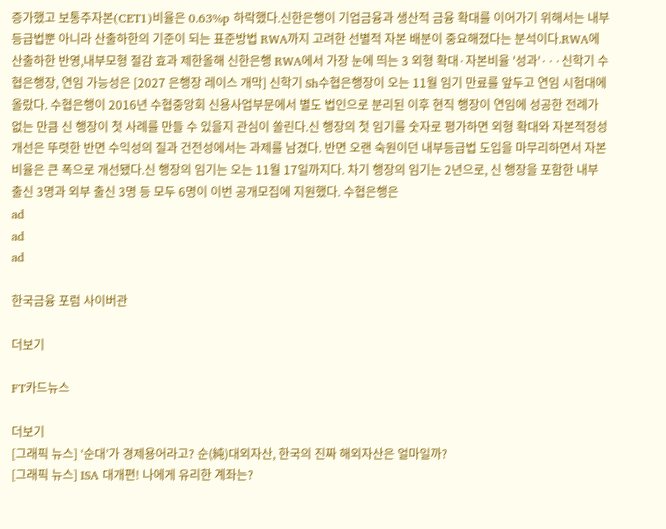증가했고 보통주자본(CET1)비율은 0.63%p 하락했다.신한은행이 기업금융과 생산적 금융 확대를 이어가기 위해서는 내부등급법뿐 아니라 산출하한의 기준이 되는 표준방법 RWA까지 고려한 선별적 자본 배분이 중요해졌다는 분석이다.RWA에 산출하한 반영,내부모형 절감 효과 제한올해 신한은행 RWA에서 가장 눈에 띄는 3 외형 확대·자본비율 '성과'···신학기 수협은행장, 연임 가능성은 [2027 은행장 레이스 개막] 신학기 Sh수협은행장이 오는 11월 임기 만료를 앞두고 연임 시험대에 올랐다. 수협은행이 2016년 수협중앙회 신용사업부문에서 별도 법인으로 분리된 이후 현직 행장이 연임에 성공한 전례가 없는 만큼 신 행장이 첫 사례를 만들 수 있을지 관심이 쏠린다.신 행장의 첫 임기를 숫자로 평가하면 외형 확대와 자본적정성 개선은 뚜렷한 반면 수익성의 질과 건전성에서는 과제를 남겼다. 반면 오랜 숙원이던 내부등급법 도입을 마무리하면서 자본비율은 큰 폭으로 개선됐다.신 행장의 임기는 오는 11월 17일까지다. 차기 행장의 임기는 2년으로, 신 행장을 포함한 내부 출신 3명과 외부 출신 3명 등 모두 6명이 이번 공개모집에 지원했다. 수협은행은
ad
ad
ad

한국금융 포럼 사이버관

더보기

FT카드뉴스

더보기
[그래픽 뉴스] ‘순대’가 경제용어라고? 순(純)대외자산, 한국의 진짜 해외자산은 얼마일까?
[그래픽 뉴스] ISA 대개편! 나에게 유리한 계좌는?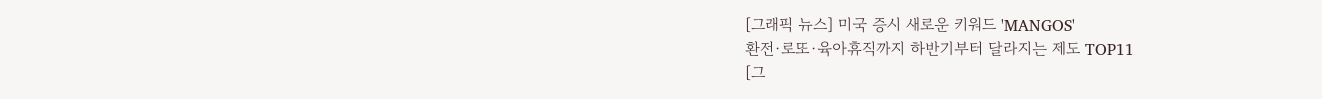[그래픽 뉴스] 미국 증시 새로운 키워드 'MANGOS'
환전·로또·육아휴직까지 하반기부터 달라지는 제도 TOP11
[그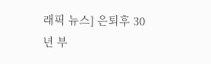래픽 뉴스] 은퇴후 30년 부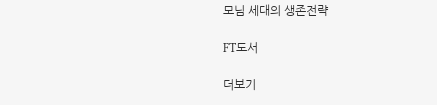모님 세대의 생존전략

FT도서

더보기